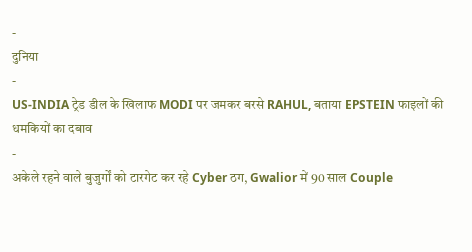-
दुनिया
-
US-INDIA ट्रेड डील के खिलाफ MODI पर जमकर बरसे RAHUL, बताया EPSTEIN फाइलों की धमकियों का दबाव
-
अकेले रहने वाले बुजुर्गों को टारगेट कर रहे Cyber ठग, Gwalior में 90 साल Couple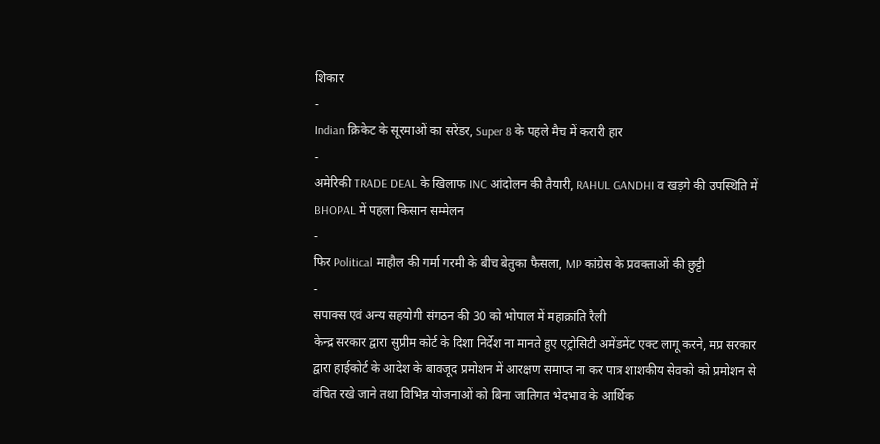शिकार
-
Indian क्रिकेट के सूरमाओं का सरेंडर, Super 8 के पहले मैच में करारी हार
-
अमेरिकी TRADE DEAL के खिलाफ INC आंदोलन की तैयारी, RAHUL GANDHI व खड़गे की उपस्थिति में BHOPAL में पहला किसान सम्मेलन
-
फिर Political माहौल की गर्मा गरमी के बीच बेतुका फैसला, MP कांग्रेस के प्रवक्ताओं की छुट्टी
-
सपाक्स एवं अन्य सहयोगी संगठन की 30 को भोपाल में महाक्रांति रैली
केन्द्र सरकार द्वारा सुप्रीम कोर्ट के दिशा निर्देश ना मानते हुए एट्रोसिटी अमेंडमेंट एक्ट लागू करने, मप्र सरकार द्वारा हाईकोर्ट के आदेश के बावजूद प्रमोशन में आरक्षण समाप्त ना कर पात्र शाशकीय सेवको को प्रमोशन से वंचित रखे जाने तथा विभिन्न योजनाओं को बिना जातिगत भेदभाव के आर्थिक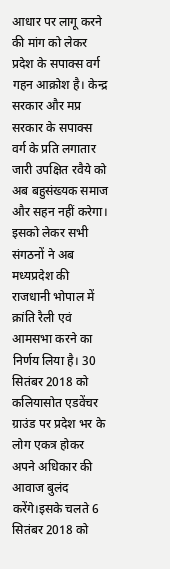आधार पर लागू करने की मांग को लेकर प्रदेश के सपाक्स वर्ग गहन आक्रोश है। केन्द्र सरकार और मप्र सरकार के सपाक्स वर्ग के प्रति लगातार जारी उपक्षित रवैये को अब बहुसंख्यक समाज और सहन नहीं करेगा। इसको लेकर सभी संगठनों ने अब मध्यप्रदेश की राजधानी भोपाल में क्रांति रैली एवं आमसभा करने का निर्णय लिया है। 30 सितंबर 2018 को कलियासोत एडवेंचर ग्राउंड पर प्रदेश भर के लोग एकत्र होकर अपने अधिकार की आवाज बुलंद करेंगे।इसके चलते 6 सितंबर 2018 को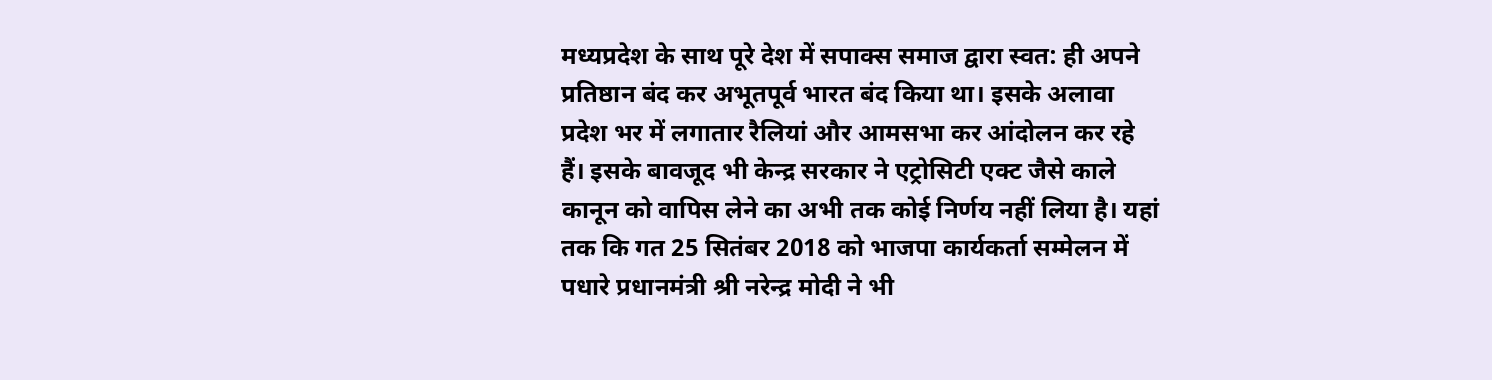मध्यप्रदेश के साथ पूरे देश में सपाक्स समाज द्वारा स्वत: ही अपने प्रतिष्ठान बंद कर अभूतपूर्व भारत बंद किया था। इसके अलावा प्रदेश भर में लगातार रैलियां और आमसभा कर आंदोलन कर रहे हैं। इसके बावजूद भी केन्द्र सरकार ने एट्रोसिटी एक्ट जैसे काले कानून को वापिस लेने का अभी तक कोई निर्णय नहीं लिया है। यहां तक कि गत 25 सितंबर 2018 को भाजपा कार्यकर्ता सम्मेलन में पधारे प्रधानमंत्री श्री नरेन्द्र मोदी ने भी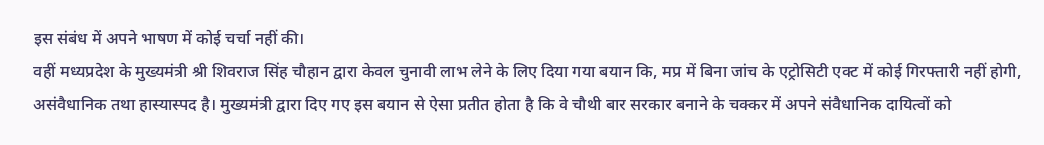इस संबंध में अपने भाषण में कोई चर्चा नहीं की।
वहीं मध्यप्रदेश के मुख्यमंत्री श्री शिवराज सिंह चौहान द्वारा केवल चुनावी लाभ लेने के लिए दिया गया बयान कि, मप्र में बिना जांच के एट्रोसिटी एक्ट में कोई गिरफ्तारी नहीं होगी, असंवैधानिक तथा हास्यास्पद है। मुख्यमंत्री द्वारा दिए गए इस बयान से ऐसा प्रतीत होता है कि वे चौथी बार सरकार बनाने के चक्कर में अपने संवैधानिक दायित्वों को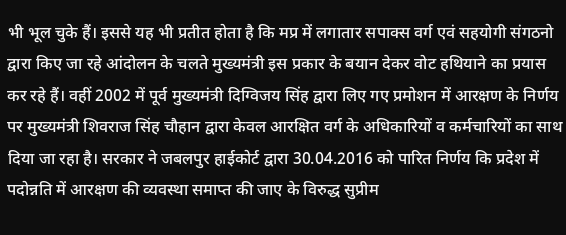भी भूल चुके हैं। इससे यह भी प्रतीत होता है कि मप्र में लगातार सपाक्स वर्ग एवं सहयोगी संगठनो द्वारा किए जा रहे आंदोलन के चलते मुख्यमंत्री इस प्रकार के बयान देकर वोट हथियाने का प्रयास कर रहे हैं। वहीं 2002 में पूर्व मुख्यमंत्री दिग्विजय सिंह द्वारा लिए गए प्रमोशन में आरक्षण के निर्णय पर मुख्यमंत्री शिवराज सिंह चौहान द्वारा केवल आरक्षित वर्ग के अधिकारियों व कर्मचारियों का साथ दिया जा रहा है। सरकार ने जबलपुर हाईकोर्ट द्वारा 30.04.2016 को पारित निर्णय कि प्रदेश में पदोन्नति में आरक्षण की व्यवस्था समाप्त की जाए के विरुद्ध सुप्रीम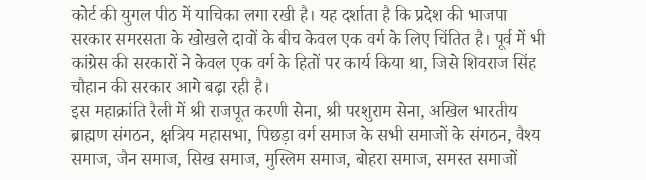कोर्ट की युगल पीठ में याचिका लगा रखी है। यह दर्शाता है कि प्रदेश की भाजपा सरकार समरसता के खोखले दावों के बीच केवल एक वर्ग के लिए चिंतित है। पूर्व में भी कांग्रेस की सरकारों ने केवल एक वर्ग के हितों पर कार्य किया था, जिसे शिवराज सिंह चौहान की सरकार आगे बढ़ा रही है।
इस महाक्रांति रैली में श्री राजपूत करणी सेना, श्री परशुराम सेना, अखिल भारतीय ब्राह्मण संगठन, क्षत्रिय महासभा, पिछड़ा वर्ग समाज के सभी समाजों के संगठन, वैश्य समाज, जैन समाज, सिख समाज, मुस्लिम समाज, बोहरा समाज, समस्त समाजों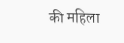की महिला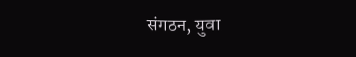संगठन, युवा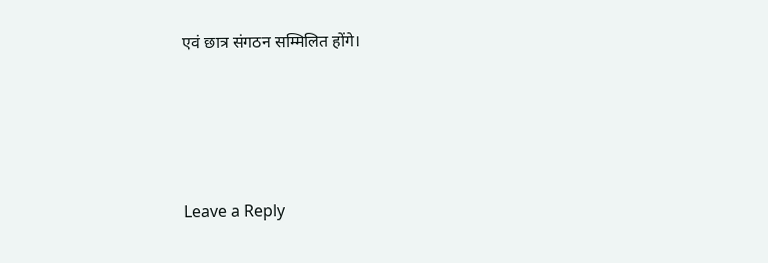एवं छात्र संगठन सम्मिलित होंगे।




Leave a Reply